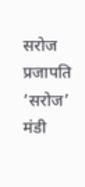सरोज प्रजापति ‘सरोज’
मंडी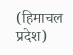(हिमाचल प्रदेश)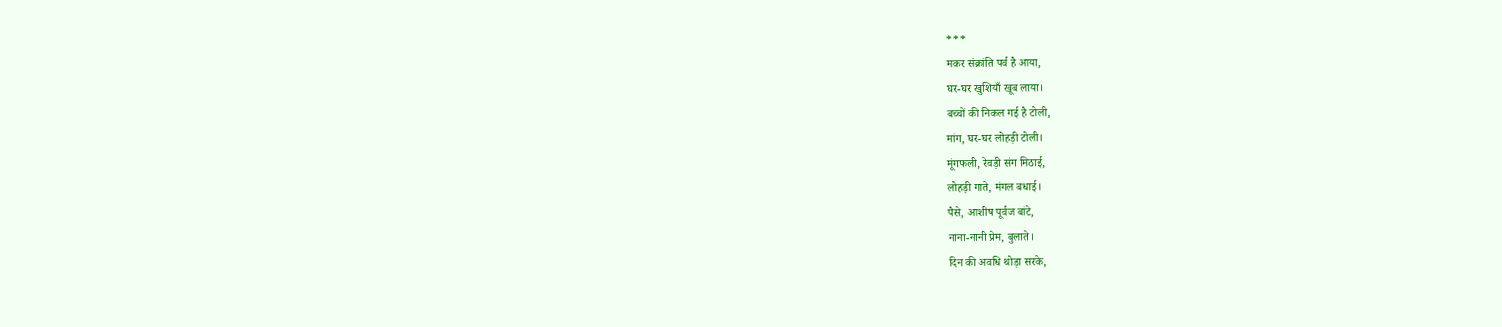***
मकर संक्रांति पर्व है आया,
घर-घर खुशियाँ खूब लाया।
बच्चों की निकल गई है टोली,
मांग, घर-घर लोहड़ी टोली।
मूंगफली, रेवड़ी संग मिठाई,
लोहड़ी गाते, मंगल बधाई।
पैसे, आशीष पूर्वज बांटे,
नाना-नानी प्रेम, बुलाते।
दिन की अवधि थोड़ा सरके,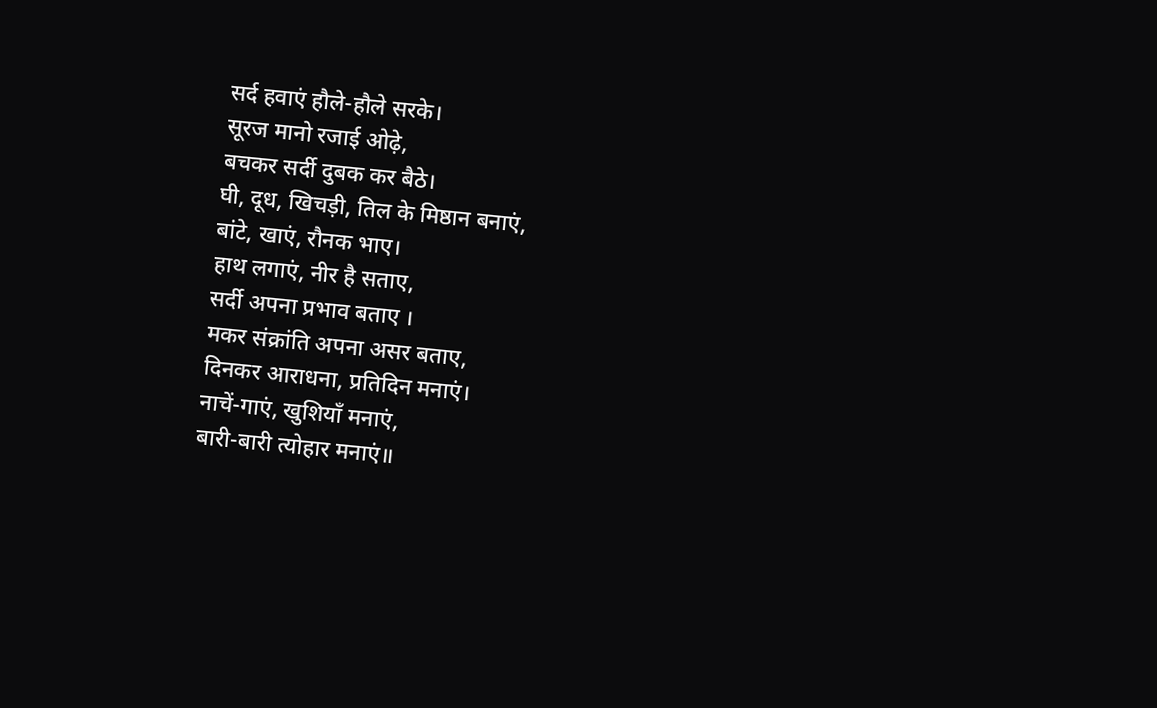सर्द हवाएं हौले-हौले सरके।
सूरज मानो रजाई ओढ़े,
बचकर सर्दी दुबक कर बैठे।
घी, दूध, खिचड़ी, तिल के मिष्ठान बनाएं,
बांटे, खाएं, रौनक भाए।
हाथ लगाएं, नीर है सताए,
सर्दी अपना प्रभाव बताए ।
मकर संक्रांति अपना असर बताए,
दिनकर आराधना, प्रतिदिन मनाएं।
नाचें-गाएं, खुशियाँ मनाएं,
बारी-बारी त्योहार मनाएं॥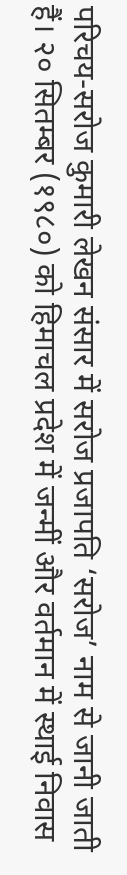परिचय-सरोज कुमारी लेखन संसार में सरोज प्रजापति ‘सरोज’ नाम से जानी जाती हैं। २० सितम्बर (१९८०) को हिमाचल प्रदेश में जन्मीं और वर्तमान में स्थाई निवास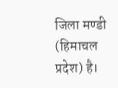जिला मण्डी (हिमाचल प्रदेश) है।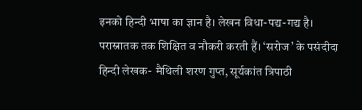इनको हिन्दी भाषा का ज्ञान है। लेखन विधा-पद्य-गद्य है। परास्नातक तक शिक्षित व नौकरी करती हैं। ‘सरोज’ के पसंदीदा हिन्दी लेखक- मैथिली शरण गुप्त, सूर्यकांत त्रिपाठी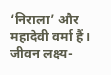‘निराला’ और महादेवी वर्मा हैं। जीवन लक्ष्य-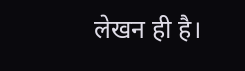लेखन ही है।